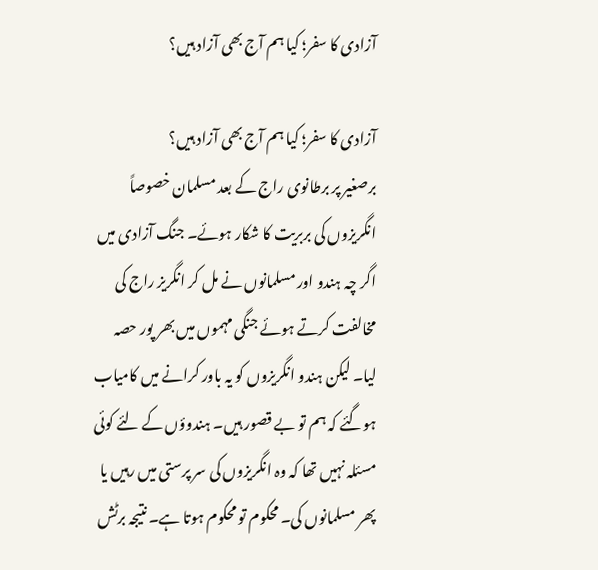آزادی کا سفر؛ کیا ہم آج بھی آزاد ہیں؟

آزادی کا سفر؛ کیا ہم آج بھی آزاد ہیں؟
برصغیر پر برطانوی راج کے بعد مسلمان خصوصاً انگریزوں کی بربریت کا شکار ہوئے۔ جنگ آزادی میں اگر چہ ہندو اور مسلمانوں نے مل کر انگریز راج کی مخالفت کرتے ہوئے جنگی مہموں میں بھر پور حصہ لیا۔ لیکن ہندو انگریزوں کو یہ باور کرانے میں کامیاب ہوگئے کہ ہم تو بے قصور ہیں۔ ہندوؤں کے لئے کوئی مسئلہ نہیں تھا کہ وہ انگریزوں کی سر پرستی میں رہیں یا پھر مسلمانوں کی۔ محکوم تو محکوم ہوتا ہے۔ نتیجہ برٹش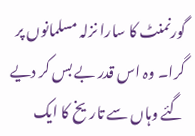گورنمنٹ کا سارا نزلہ مسلمانوں پر گرا۔ وہ اس قدر بے بس کر دیے گئے وہاں سے تاریخ کا ایک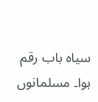سیاہ باب رقم ہوا۔ مسلمانوں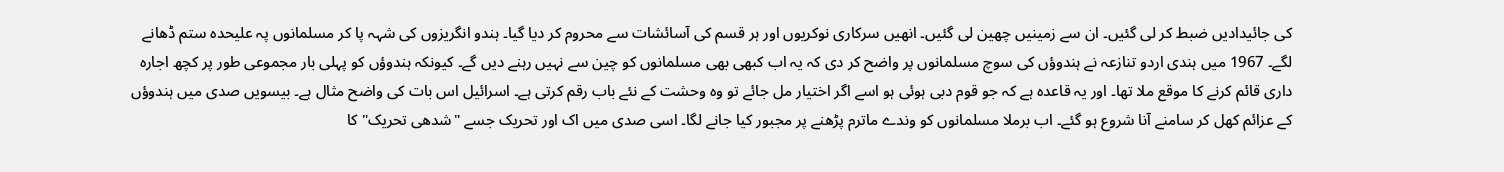کی جائیدادیں ضبط کر لی گئیں۔ ان سے زمینیں چھین لی گئیں۔ انھیں سرکاری نوکریوں اور ہر قسم کی آسائشات سے محروم کر دیا گیا۔ ہندو انگریزوں کی شہہ پا کر مسلمانوں پہ علیحدہ ستم ڈھانے لگے۔ 1967 میں ہندی اردو تنازعہ نے ہندوؤں کی سوچ مسلمانوں پر واضح کر دی کہ یہ اب کبھی بھی مسلمانوں کو چین سے نہیں رہنے دیں گے۔ کیونکہ ہندوؤں کو پہلی بار مجموعی طور پر کچھ اجارہ داری قائم کرنے کا موقع ملا تھا۔ اور یہ قاعدہ ہے کہ جو قوم دبی ہوئی ہو اسے اگر اختیار مل جائے تو وہ وحشت کے نئے باب رقم کرتی ہے۔ اسرائیل اس بات کی واضح مثال ہے۔ بیسویں صدی میں ہندوؤں کے عزائم کھل کر سامنے آنا شروع ہو گئے۔ اب برملا مسلمانوں کو وندے ماترم پڑھنے پر مجبور کیا جانے لگا۔ اسی صدی میں اک اور تحریک جسے "شدھی تحریک" کا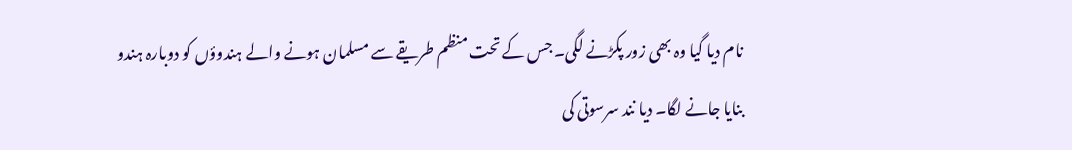نام دیا گیا وہ بھی زور پکڑنے لگی۔ جس کے تحت منظم طریقے سے مسلمان ہونے والے ہندوؤں کو دوبارہ ہندو بنایا جانے لگا۔ دیا نند سرسوتی کی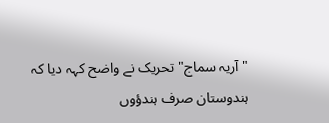"آریہ سماج" تحریک نے واضح کہہ دیا کہ ہندوستان صرف ہندؤوں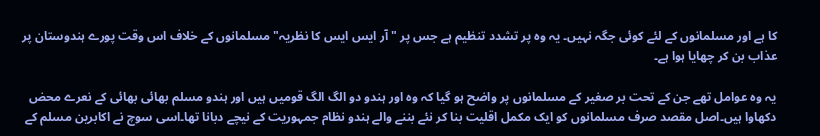کا ہے اور مسلمانوں کے لئے کوئی جگہ نہیں۔ یہ وہ پر تشدد تنظیم ہے جس پر "آر ایس ایس کا نظریہ" مسلمانوں کے خلاف اس وقت پورے ہندوستان پر عذاب بن کر چھایا ہوا ہے۔

یہ وہ عوامل تھے جن کے تحت بر صغیر کے مسلمانوں پر واضح ہو گیا کہ وہ اور ہندو دو الگ الگ قومیں ہیں اور ہندو مسلم بھائی بھائی کے نعرے محض دکھاوا ہیں۔اصل مقصد صرف مسلمانوں کو ایک مکمل اقلیت بنا کر نئے بننے والے ہندو نظام جمہوریت کے نیچے دبانا تھا۔اسی سوچ نے اکابرین مسلم کے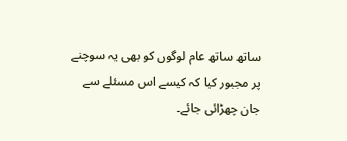ساتھ ساتھ عام لوگوں کو بھی یہ سوچنے پر مجبور کیا کہ کیسے اس مسئلے سے جان چھڑائی جائے۔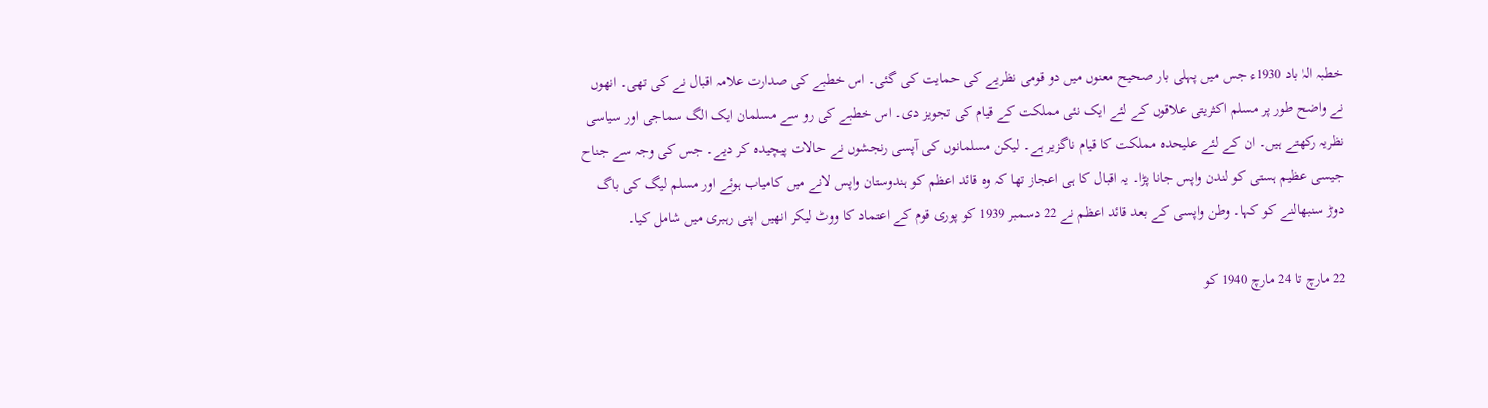خطبہ الہٰ باد 1930ء جس میں پہلی بار صحیح معنوں میں دو قومی نظریے کی حمایت کی گئی۔ اس خطبے کی صدارت علامہ اقبال نے کی تھی۔ انھوں نے واضح طور پر مسلم اکثریتی علاقوں کے لئے ایک نئی مملکت کے قیام کی تجویز دی۔ اس خطبے کی رو سے مسلمان ایک الگ سماجی اور سیاسی نظریہ رکھتے ہیں۔ ان کے لئے علیحدہ مملکت کا قیام ناگزیر ہے۔ لیکن مسلمانوں کی آپسی رنجشوں نے حالات پیچیدہ کر دیے۔ جس کی وجہ سے جناح جیسی عظیم ہستی کو لندن واپس جانا پڑا۔ یہ اقبال کا ہی اعجاز تھا کہ وہ قائد اعظم کو ہندوستان واپس لانے میں کامیاب ہوئے اور مسلم لیگ کی باگ دوڑ سنبھالنے کو کہا۔ وطن واپسی کے بعد قائد اعظم نے 22 دسمبر 1939 کو پوری قوم کے اعتماد کا ووٹ لیکر انھیں اپنی رہبری میں شامل کیا۔

22 مارچ تا 24 مارچ 1940 کو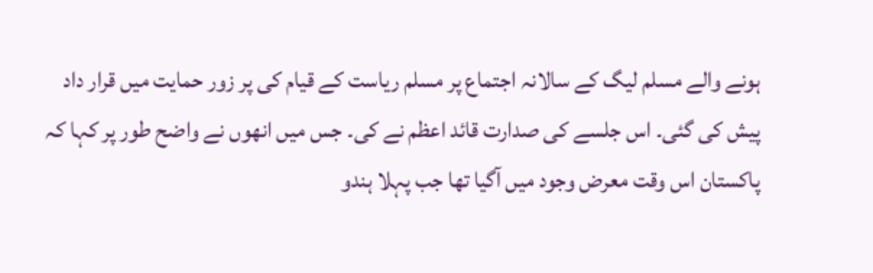ہونے والے مسلم لیگ کے سالانہ اجتماع پر مسلم ریاست کے قیام کی پر زور حمایت میں قرار داد پیش کی گئی۔ اس جلسے کی صدارت قائد اعظم نے کی۔ جس میں انھوں نے واضح طور پر کہا کہ پاکستان اس وقت معرض وجود میں آگیا تھا جب پہلا ہندو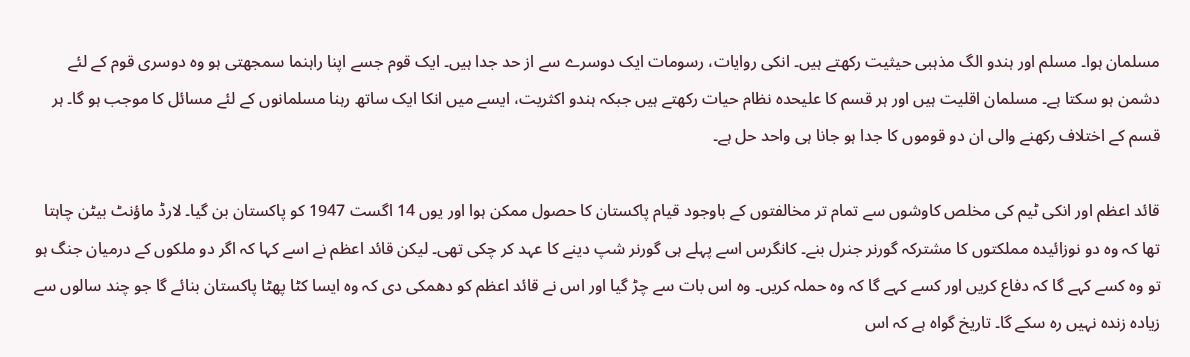مسلمان ہوا۔ مسلم اور ہندو الگ مذہبی حیثیت رکھتے ہیں۔ انکی روایات، رسومات ایک دوسرے سے از حد جدا ہیں۔ ایک قوم جسے اپنا راہنما سمجھتی ہو وہ دوسری قوم کے لئے دشمن ہو سکتا ہے۔ مسلمان اقلیت ہیں اور ہر قسم کا علیحدہ نظام حیات رکھتے ہیں جبکہ ہندو اکثریت، ایسے میں انکا ایک ساتھ رہنا مسلمانوں کے لئے مسائل کا موجب ہو گا۔ ہر قسم کے اختلاف رکھنے والی ان دو قوموں کا جدا ہو جانا ہی واحد حل ہے۔

قائد اعظم اور انکی ٹیم کی مخلص کاوشوں سے تمام تر مخالفتوں کے باوجود قیام پاکستان کا حصول ممکن ہوا اور یوں 14 اگست 1947 کو پاکستان بن گیا۔ لارڈ ماؤنٹ بیٹن چاہتا تھا کہ وہ دو نوزائیدہ مملکتوں کا مشترکہ گورنر جنرل بنے۔ کانگرس اسے پہلے ہی گورنر شپ دینے کا عہد کر چکی تھی۔ لیکن قائد اعظم نے اسے کہا کہ اگر دو ملکوں کے درمیان جنگ ہو تو وہ کسے کہے گا کہ دفاع کریں اور کسے کہے گا کہ وہ حملہ کریں۔ وہ اس بات سے چڑ گیا اور اس نے قائد اعظم کو دھمکی دی کہ وہ ایسا کٹا پھٹا پاکستان بنائے گا جو چند سالوں سے زیادہ زندہ نہیں رہ سکے گا۔ تاریخ گواہ ہے کہ اس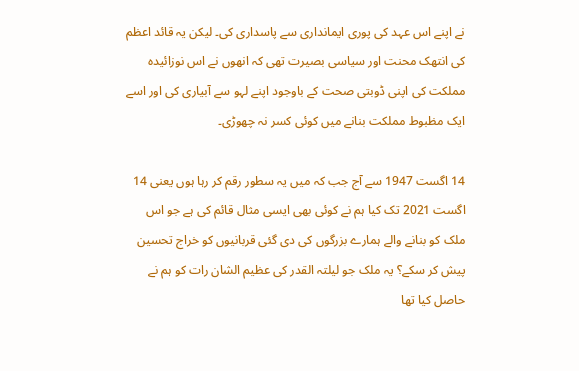نے اپنے اس عہد کی پوری ایمانداری سے پاسداری کی۔ لیکن یہ قائد اعظم کی انتھک محنت اور سیاسی بصیرت تھی کہ انھوں نے اس نوزائیدہ مملکت کی اپنی ڈوبتی صحت کے باوجود اپنے لہو سے آبیاری کی اور اسے ایک مظبوط مملکت بنانے میں کوئی کسر نہ چھوڑی۔

14 اگست 1947 سے آج جب کہ میں یہ سطور رقم کر رہا ہوں یعنی 14 اگست 2021 تک کیا ہم نے کوئی بھی ایسی مثال قائم کی ہے جو اس ملک کو بنانے والے ہمارے بزرگوں کی دی گئی قربانیوں کو خراج تحسین پیش کر سکے؟ یہ ملک جو لیلتہ القدر کی عظیم الشان رات کو ہم نے حاصل کیا تھا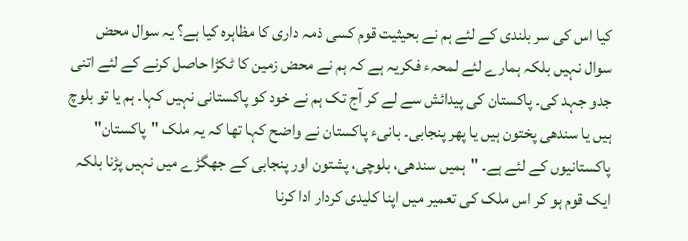کیا اس کی سر بلندی کے لئے ہم نے بحیثیت قوم کسی ذمہ داری کا مظاہرہ کیا ہے؟ یہ سوال محض سوال نہیں بلکہ ہمارے لئے لمحہء فکریہ ہے کہ ہم نے محض زمین کا ٹکڑا حاصل کرنے کے لئے اتنی جدو جہد کی۔ پاکستان کی پیدائش سے لے کر آج تک ہم نے خود کو پاکستانی نہیں کہا۔ ہم یا تو بلوچ ہیں یا سندھی پختون ہیں یا پھر پنجابی۔ بانیء پاکستان نے واضح کہا تھا کہ یہ ملک "پاکستان" پاکستانیوں کے لئے ہے۔ "ہمیں سندھی، بلوچی، پشتون اور پنجابی کے جھگڑے میں نہیں پڑنا بلکہ ایک قوم ہو کر اس ملک کی تعمیر میں اپنا کلیدی کردار ادا کرنا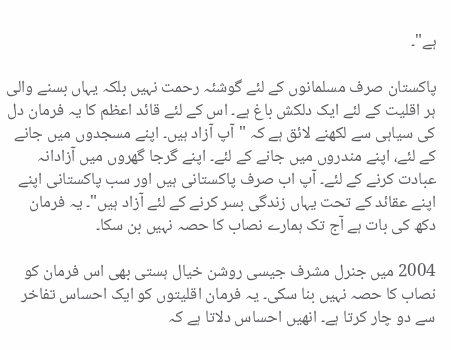ہے"۔

پاکستان صرف مسلمانوں کے لئے گوشئہ رحمت نہیں بلکہ یہاں بسنے والی ہر اقلیت کے لئے ایک دلکش باغ ہے۔ اس کے لئے قائد اعظم کا یہ فرمان دل کی سیاہی سے لکھنے لائق ہے کہ "آپ آزاد ہیں۔ اپنے مسجدوں میں جانے کے لئے، اپنے مندروں میں جانے کے لئے۔ اپنے گرجا گھروں میں آزادانہ عبادت کرنے کے لئے۔ آپ اب صرف پاکستانی ہیں اور سب پاکستانی اپنے اپنے عقائد کے تحت یہاں زندگی بسر کرنے کے لئے آزاد ہیں"۔ یہ فرمان دکھ کی بات ہے آج تک ہمارے نصاب کا حصہ نہیں بن سکا۔

2004 میں جنرل مشرف جیسی روشن خیال ہستی بھی اس فرمان کو نصاب کا حصہ نہیں بنا سکی۔ یہ فرمان اقلیتوں کو ایک احساس تفاخر سے دو چار کرتا ہے۔ انھیں احساس دلاتا ہے کہ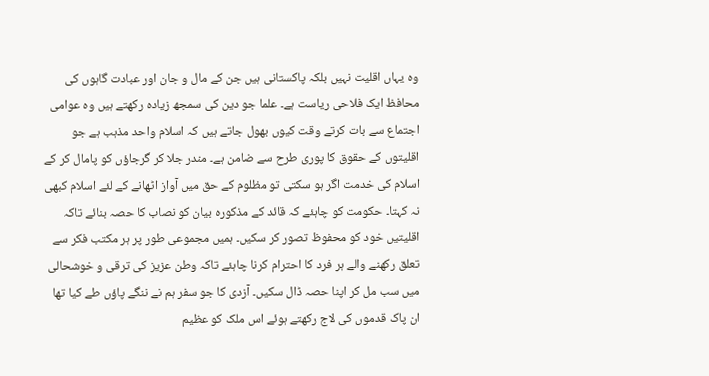وہ یہاں اقلیت نہیں بلکہ پاکستانی ہیں جن کے مال و جان اور عبادت گاہوں کی محافظ ایک فلاحی ریاست ہے۔ علما جو دین کی سمجھ زیادہ رکھتے ہیں وہ عوامی اجتماع سے بات کرتے وقت کیوں بھول جاتے ہیں کہ اسلام واحد مذہب ہے جو اقلیتوں کے حقوق کا پوری طرح سے ضامن ہے۔ مندر جلا کر گرجاؤں کو پامال کر کے اسلام کی خدمت اگر ہو سکتی تو مظلوم کے حق میں آواز اٹھانے کے لئے اسلام کبھی نہ کہتا۔ حکومت کو چاہئے کہ قائد کے مذکورہ بیان کو نصاب کا حصہ بنائے تاکہ اقلیتیں خود کو محفوظ تصور کر سکیں۔ ہمیں مجموعی طور پر ہر مکتب فکر سے تعلق رکھنے والے ہر فرد کا احترام کرنا چاہئے تاکہ وطن عزیز کی ترقی و خوشحالی میں سب مل کر اپنا حصہ ڈال سکیں۔ آزدی کا جو سفر ہم نے ننگے پاؤں طے کیا تھا ان پاک قدموں کی لاج رکھتے ہوئے اس ملک کو عظیم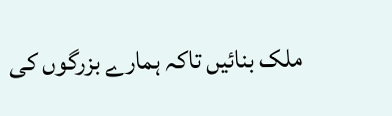ملک بنائیں تاکہ ہمارے بزرگوں کی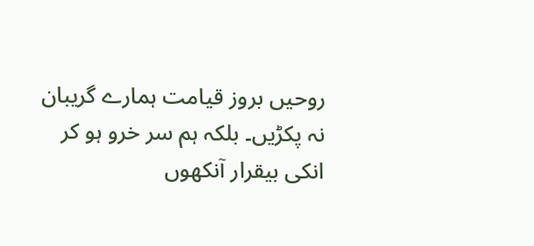روحیں بروز قیامت ہمارے گریبان نہ پکڑیں۔ بلکہ ہم سر خرو ہو کر انکی بیقرار آنکھوں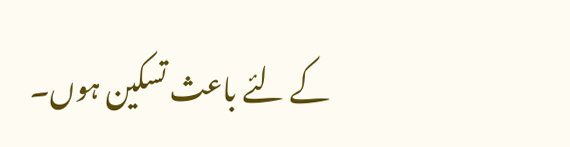کے لئے باعث تسکین ہوں۔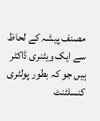مصنف پیشہ کے لحاظ سے ایک ویٹنری ڈاکٹر ہیں جو کہ بطور پولٹری کنسلٹنٹ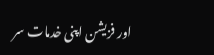اور فزیشن اپنی خدمات سر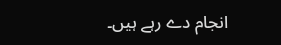انجام دے رہے ہیں۔